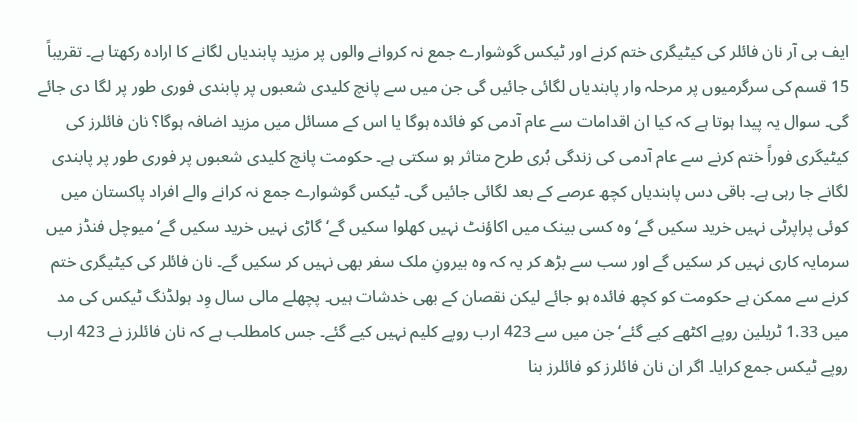ایف بی آر نان فائلر کی کیٹیگری ختم کرنے اور ٹیکس گوشوارے جمع نہ کروانے والوں پر مزید پابندیاں لگانے کا ارادہ رکھتا ہے۔ تقریباً 15 قسم کی سرگرمیوں پر مرحلہ وار پابندیاں لگائی جائیں گی جن میں سے پانچ کلیدی شعبوں پر پابندی فوری طور پر لگا دی جائے گی۔ سوال یہ پیدا ہوتا ہے کہ کیا ان اقدامات سے عام آدمی کو فائدہ ہوگا یا اس کے مسائل میں مزید اضافہ ہوگا؟ نان فائلرز کی کیٹیگری فوراً ختم کرنے سے عام آدمی کی زندگی بُری طرح متاثر ہو سکتی ہے۔ حکومت پانچ کلیدی شعبوں پر فوری طور پر پابندی لگانے جا رہی ہے۔ باقی دس پابندیاں کچھ عرصے کے بعد لگائی جائیں گی۔ ٹیکس گوشوارے جمع نہ کرانے والے افراد پاکستان میں کوئی پراپرٹی نہیں خرید سکیں گے‘ وہ کسی بینک میں اکاؤنٹ نہیں کھلوا سکیں گے‘ گاڑی نہیں خرید سکیں گے‘ میوچل فنڈز میں سرمایہ کاری نہیں کر سکیں گے اور سب سے بڑھ کر یہ کہ وہ بیرونِ ملک سفر بھی نہیں کر سکیں گے۔ نان فائلر کی کیٹیگری ختم کرنے سے ممکن ہے حکومت کو کچھ فائدہ ہو جائے لیکن نقصان کے بھی خدشات ہیں۔ پچھلے مالی سال وِد ہولڈنگ ٹیکس کی مد میں 1.33 ٹریلین روپے اکٹھے کیے گئے‘ جن میں سے 423 ارب روپے کلیم نہیں کیے گئے۔ جس کامطلب ہے کہ نان فائلرز نے 423 ارب روپے ٹیکس جمع کرایا۔ اگر ان نان فائلرز کو فائلرز بنا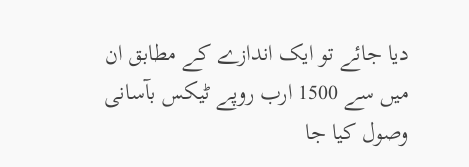دیا جائے تو ایک اندازے کے مطابق ان میں سے 1500 ارب روپے ٹیکس بآسانی وصول کیا جا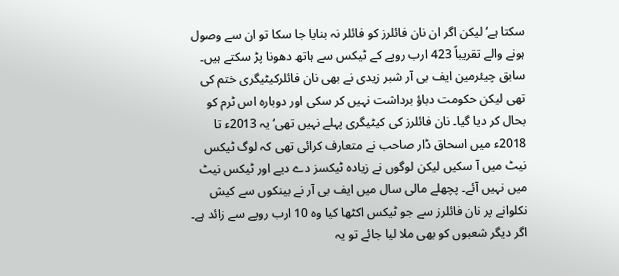سکتا ہے‘ لیکن اگر ان نان فائلرز کو فائلر نہ بنایا جا سکا تو ان سے وصول ہونے والے تقریباً 423 ارب روپے کے ٹیکس سے ہاتھ دھونا پڑ سکتے ہیں۔ سابق چیئرمین ایف بی آر شبر زیدی نے بھی نان فائلرکیٹیگری ختم کی تھی لیکن حکومت دباؤ برداشت نہیں کر سکی اور دوبارہ اس ٹرم کو بحال کر دیا گیا۔ نان فائلرز کی کیٹیگری پہلے نہیں تھی‘ یہ 2013ء تا 2018ء میں اسحاق ڈار صاحب نے متعارف کرائی تھی کہ لوگ ٹیکس نیٹ میں آ سکیں لیکن لوگوں نے زیادہ ٹیکسز دے دیے اور ٹیکس نیٹ میں نہیں آئے۔ پچھلے مالی سال میں ایف بی آر نے بینکوں سے کیش نکلوانے پر نان فائلرز سے جو ٹیکس اکٹھا کیا وہ 10 ارب روپے سے زائد ہے۔ اگر دیگر شعبوں کو بھی ملا لیا جائے تو یہ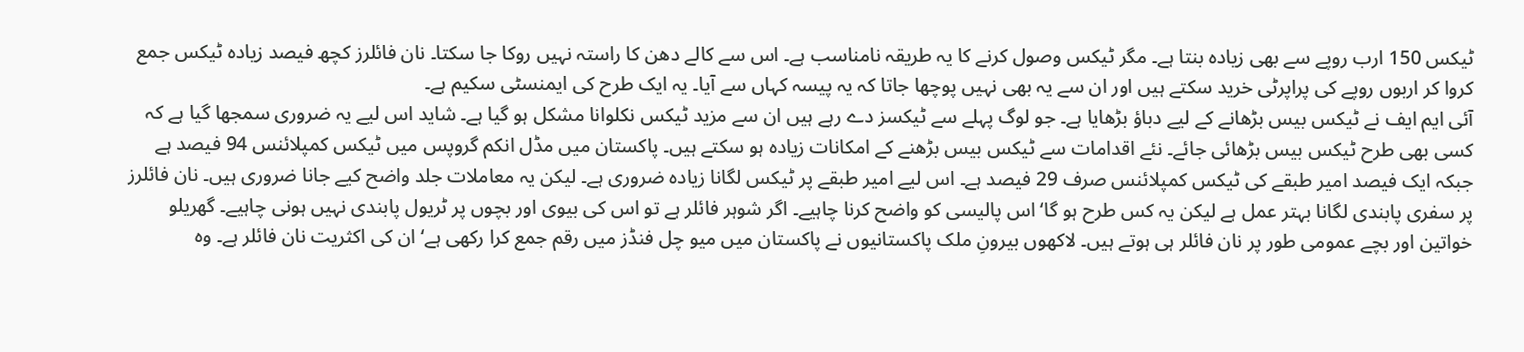ٹیکس 150 ارب روپے سے بھی زیادہ بنتا ہے۔ مگر ٹیکس وصول کرنے کا یہ طریقہ نامناسب ہے۔ اس سے کالے دھن کا راستہ نہیں روکا جا سکتا۔ نان فائلرز کچھ فیصد زیادہ ٹیکس جمع کروا کر اربوں روپے کی پراپرٹی خرید سکتے ہیں اور ان سے یہ بھی نہیں پوچھا جاتا کہ یہ پیسہ کہاں سے آیا۔ یہ ایک طرح کی ایمنسٹی سکیم ہے۔
آئی ایم ایف نے ٹیکس بیس بڑھانے کے لیے دباؤ بڑھایا ہے۔ جو لوگ پہلے سے ٹیکسز دے رہے ہیں ان سے مزید ٹیکس نکلوانا مشکل ہو گیا ہے۔ شاید اس لیے یہ ضروری سمجھا گیا ہے کہ کسی بھی طرح ٹیکس بیس بڑھائی جائے۔ نئے اقدامات سے ٹیکس بیس بڑھنے کے امکانات زیادہ ہو سکتے ہیں۔ پاکستان میں مڈل انکم گروپس میں ٹیکس کمپلائنس 94 فیصد ہے جبکہ ایک فیصد امیر طبقے کی ٹیکس کمپلائنس صرف 29 فیصد ہے۔ اس لیے امیر طبقے پر ٹیکس لگانا زیادہ ضروری ہے۔ لیکن یہ معاملات جلد واضح کیے جانا ضروری ہیں۔ نان فائلرز پر سفری پابندی لگانا بہتر عمل ہے لیکن یہ کس طرح ہو گا‘ اس پالیسی کو واضح کرنا چاہیے۔ اگر شوہر فائلر ہے تو اس کی بیوی اور بچوں پر ٹریول پابندی نہیں ہونی چاہیے۔ گھریلو خواتین اور بچے عمومی طور پر نان فائلر ہی ہوتے ہیں۔ لاکھوں بیرونِ ملک پاکستانیوں نے پاکستان میں میو چل فنڈز میں رقم جمع کرا رکھی ہے‘ ان کی اکثریت نان فائلر ہے۔ وہ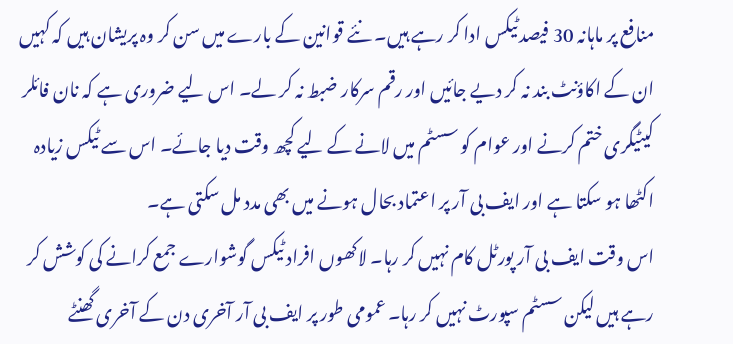منافع پر ماہانہ 30 فیصد ٹیکس ادا کر رہے ہیں۔ نئے قوانین کے بارے میں سن کر وہ پریشان ہیں کہ کہیں ان کے اکاؤنٹ بند نہ کر دیے جائیں اور رقم سرکار ضبط نہ کر لے۔ اس لیے ضروری ہے کہ نان فائلر کیٹیگری ختم کرنے اور عوام کو سسٹم میں لانے کے لیے کچھ وقت دیا جائے۔ اس سے ٹیکس زیادہ اکٹھا ہو سکتا ہے اور ایف بی آر پر اعتماد بحال ہونے میں بھی مدد مل سکتی ہے۔
اس وقت ایف بی آر پورٹل کام نہیں کر رہا۔ لاکھوں افراد ٹیکس گوشوارے جمع کرانے کی کوشش کر رہے ہیں لیکن سسٹم سپورٹ نہیں کر رہا۔ عمومی طور پر ایف بی آر آخری دن کے آخری گھنٹے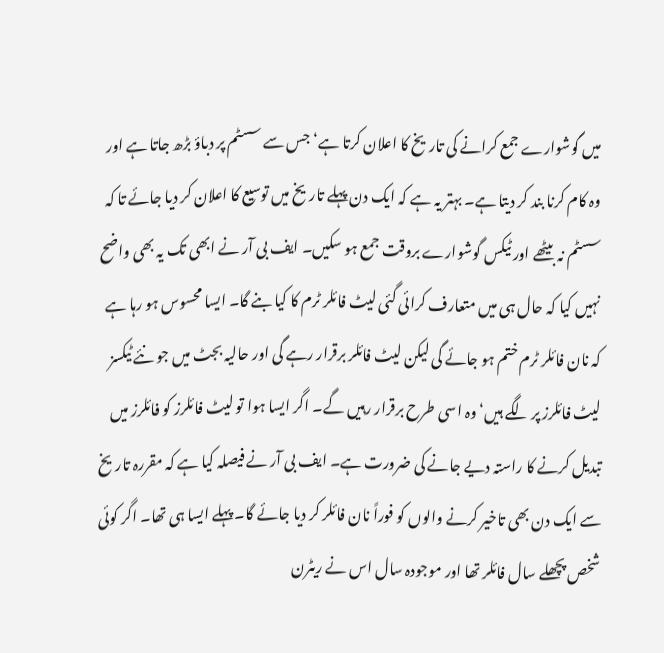میں گوشوارے جمع کرانے کی تاریخ کا اعلان کرتا ہے‘ جس سے سسٹم پر دباؤ بڑھ جاتا ہے اور وہ کام کرنا بند کر دیتا ہے۔ بہتر یہ ہے کہ ایک دن پہلے تاریخ میں توسیع کا اعلان کر دیا جائے تا کہ سسٹم نہ بیٹھے اور ٹیکس گوشوارے بروقت جمع ہو سکیں۔ ایف بی آر نے ابھی تک یہ بھی واضح نہیں کیا کہ حال ہی میں متعارف کرائی گئی لیٹ فائلر ٹرم کا کیا بنے گا۔ ایسا محسوس ہو رہا ہے کہ نان فائلر ٹرم ختم ہو جائے گی لیکن لیٹ فائلر برقرار رہے گی اور حالیہ بجٹ میں جو نئے ٹیکسز لیٹ فائلرز پر لگے ہیں‘ وہ اسی طرح برقرار رہیں گے۔ اگر ایسا ہوا تو لیٹ فائلرز کو فائلرز میں تبدیل کرنے کا راستہ دیے جانے کی ضرورت ہے۔ ایف بی آر نے فیصلہ کیا ہے کہ مقررہ تاریخ سے ایک دن بھی تاخیر کرنے والوں کو فوراً نان فائلر کر دیا جائے گا۔ پہلے ایسا ہی تھا۔ اگر کوئی شخص پچھلے سال فائلر تھا اور موجودہ سال اس نے ریٹرن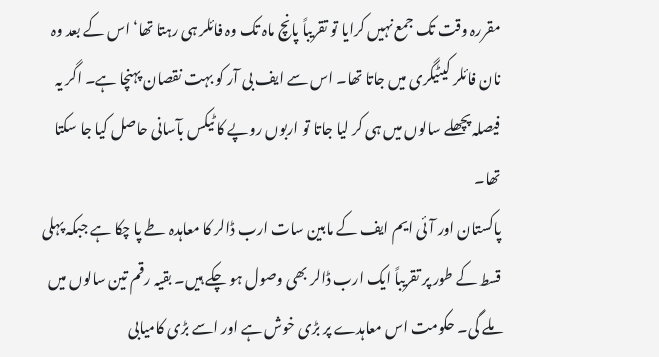مقررہ وقت تک جمع نہیں کرایا تو تقریباً پانچ ماہ تک وہ فائلر ہی رہتا تھا‘ اس کے بعد وہ نان فائلر کیٹیگری میں جاتا تھا۔ اس سے ایف بی آر کو بہت نقصان پہنچا ہے۔ اگر یہ فیصلہ پچھلے سالوں میں ہی کر لیا جاتا تو اربوں روپے کا ٹیکس بآسانی حاصل کیا جا سکتا تھا۔
پاکستان اور آئی ایم ایف کے مابین سات ارب ڈالر کا معاہدہ طے پا چکا ہے جبکہ پہلی قسط کے طور پر تقریباً ایک ارب ڈالر بھی وصول ہو چکے ہیں۔ بقیہ رقم تین سالوں میں ملے گی۔ حکومت اس معاہدے پر بڑی خوش ہے اور اسے بڑی کامیابی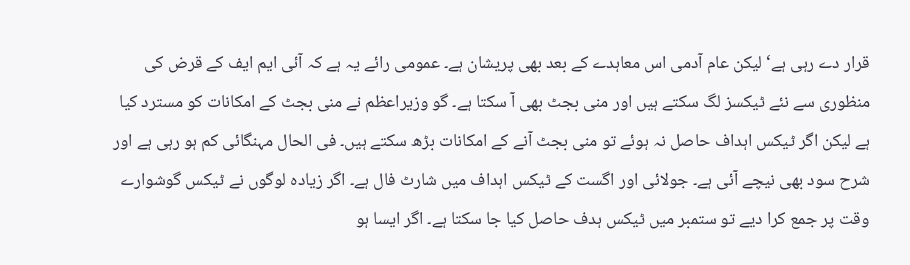قرار دے رہی ہے‘ لیکن عام آدمی اس معاہدے کے بعد بھی پریشان ہے۔ عمومی رائے یہ ہے کہ آئی ایم ایف کے قرض کی منظوری سے نئے ٹیکسز لگ سکتے ہیں اور منی بجٹ بھی آ سکتا ہے۔ گو وزیراعظم نے منی بجٹ کے امکانات کو مسترد کیا ہے لیکن اگر ٹیکس اہداف حاصل نہ ہوئے تو منی بجٹ آنے کے امکانات بڑھ سکتے ہیں۔ فی الحال مہنگائی کم ہو رہی ہے اور شرح سود بھی نیچے آئی ہے۔ جولائی اور اگست کے ٹیکس اہداف میں شارٹ فال ہے۔ اگر زیادہ لوگوں نے ٹیکس گوشوارے وقت پر جمع کرا دیے تو ستمبر میں ٹیکس ہدف حاصل کیا جا سکتا ہے۔ اگر ایسا ہو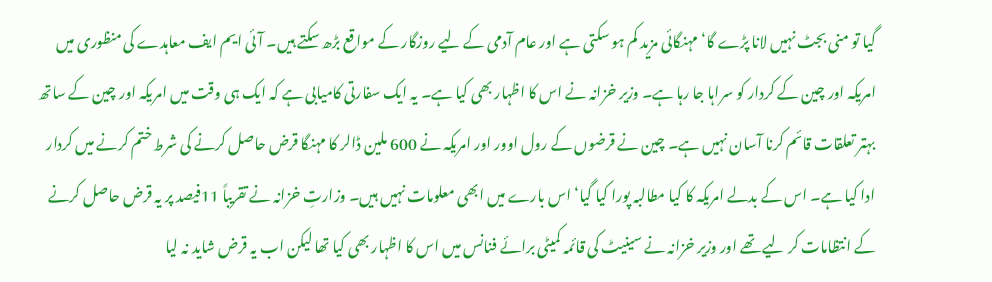گیا تو منی بجٹ نہیں لانا پڑے گا‘ مہنگائی مزید کم ہو سکتی ہے اور عام آدمی کے لیے روزگار کے مواقع بڑھ سکتے ہیں۔ آئی ایم ایف معاہدے کی منظوری میں امریکہ اور چین کے کردار کو سراہا جا رہا ہے۔ وزیر خزانہ نے اس کا اظہار بھی کیا ہے۔ یہ ایک سفارتی کامیابی ہے کہ ایک ہی وقت میں امریکہ اور چین کے ساتھ بہتر تعلقات قائم کرنا آسان نہیں ہے۔ چین نے قرضوں کے رول اوور اور امریکہ نے 600 ملین ڈالر کا مہنگا قرض حاصل کرنے کی شرط ختم کرنے میں کردار ادا کیا ہے۔ اس کے بدلے امریکہ کا کیا مطالبہ پورا کیا گیا‘ اس بارے میں ابھی معلومات نہیں ہیں۔ وزارتِ خزانہ نے تقریباً 11فیصد پر یہ قرض حاصل کرنے کے انتظامات کر لیے تھے اور وزیر خزانہ نے سینیٹ کی قائمہ کمیٹی برائے فنانس میں اس کا اظہار بھی کیا تھا لیکن اب یہ قرض شاید نہ لیا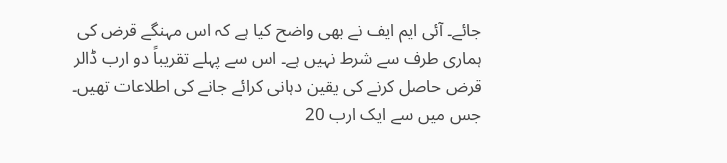جائے۔ آئی ایم ایف نے بھی واضح کیا ہے کہ اس مہنگے قرض کی ہماری طرف سے شرط نہیں ہے۔ اس سے پہلے تقریباً دو ارب ڈالر قرض حاصل کرنے کی یقین دہانی کرائے جانے کی اطلاعات تھیں۔ جس میں سے ایک ارب 20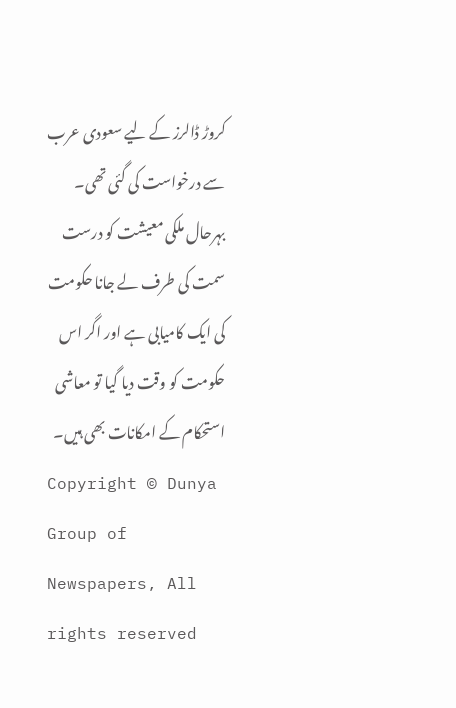کروڑ ڈالرز کے لیے سعودی عرب سے درخواست کی گئی تھی۔ بہرحال ملکی معیشت کو درست سمت کی طرف لے جانا حکومت کی ایک کامیابی ہے اور اگر اس حکومت کو وقت دیا گیا تو معاشی استحکام کے امکانات بھی ہیں۔
Copyright © Dunya Group of Newspapers, All rights reserved